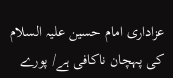عزاداری امام حسین علیہ السلام کی پہچان ناکافی ہے/ پورے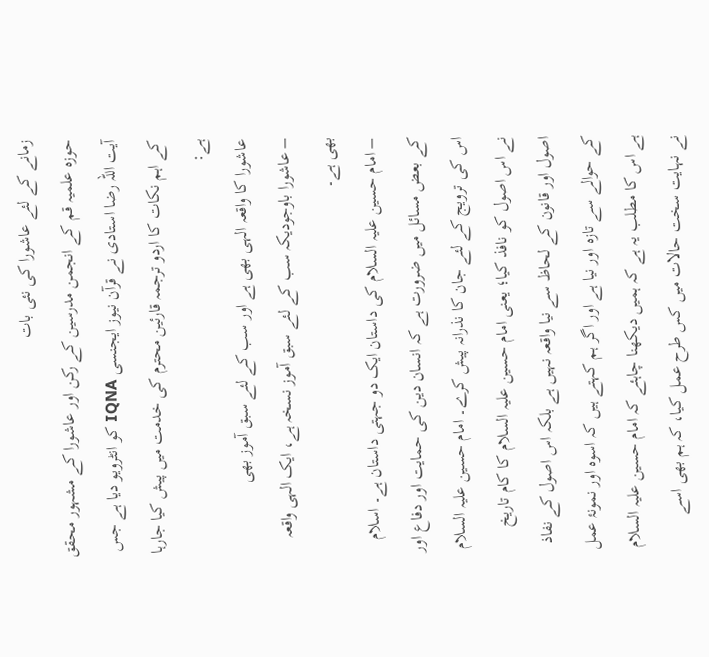زمانے کے لئے عاشورا کی نئی بات
حوزہ علمیہ قم کے انجمن مدرسین کے رکن اور عاشورا کے مشہور محقق آیت اللہ رضا استادی نے قرآن نیوز ایجنسی IQNA کو انٹرویو دیا ہے جس کے اہم نکات کا اردو ترجمہ قارئین محترم کی خدمت میں پیش کیا جارہا ہے:
عاشورا کا واقعہ الہی بھی ہے اور سب کے لئے سبق آموز بھی
– عاشورا باوجودیکہ سب کے لئے سبق آموز نسخہ ہے، ایک الہی واقعہ بھی ہے۔
– امام حسین علیہ السلام کی داستان ایک دو جہتی داستان ہے۔ اسلام کے بعض مسائل میں ضرورت ہے کہ انسان دین کی حمایت اور دفاع اور اس کی ترویج کے لئے جان کا نذرانہ پیش کرے۔ امام حسین علیہ السلام نے اس اصول کو نافذ کیا؛ یعنی امام حسین علیہ السلام کا کام تاریخ اصول اور قانون کے لحاظ سے نیا واقعہ نہیں ہے بلکہ اس اصول کے نفاذ کے حوالے سے تازہ اور نیا ہے اور اگر ہم کہتے ہیں کہ اسوہ اور نمونۂ عمل ہے اس کا مطلب یہ ہے کہ ہمیں دیکھنا چاہئے کہ امام حسین علیہ السلام نے نہایت سخت حالات میں کس طرح عمل کیا، کہ ہم بھی اسے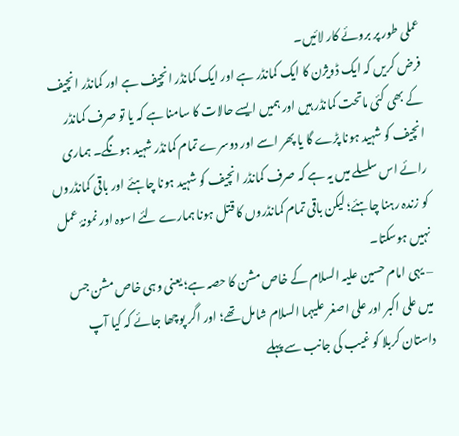عملی طور پر بروئے کار لائیں۔
فرض کریں کہ ایک ڈویژن کا ایک کمانڈر ہے اور ایک کمانڈر انچیف ہے اور کمانڈر انچیف کے بھی کئی ماتحت کمانڈر ہیں اور ہمیں ایسے حالات کا سامنا ہے کہ یا تو صرف کمانڈر انچیف کو شہید ہونا پڑے گا یا پھر اسے اور دوسرے تمام کمانڈر شہید ہونگے۔ ہماری رائے اس سلسلے میں یہ ہے کہ صرف کمانڈر انچیف کو شہید ہونا چاہئے اور باقی کمانڈروں کو زندہ رہنا چاہئے؛ لیکن باقی تمام کمانڈروں کا قتل ہونا ہمارے لئے اسوہ اور نمونۂ عمل نہیں ہوسکتا۔
– یہی امام حسین علیہ السلام کے خاص مشن کا حصہ ہے؛ یعنی وہی خاص مشن جس میں علی اکبر اور علی اصغر علیہما السلام شامل تھے؛ اور اگر پوچھا جائے کہ کیا آپ داستان کربلا کو غیب کی جانب سے پہلے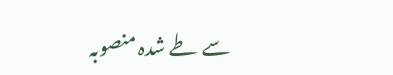سے طے شدہ منصوبہ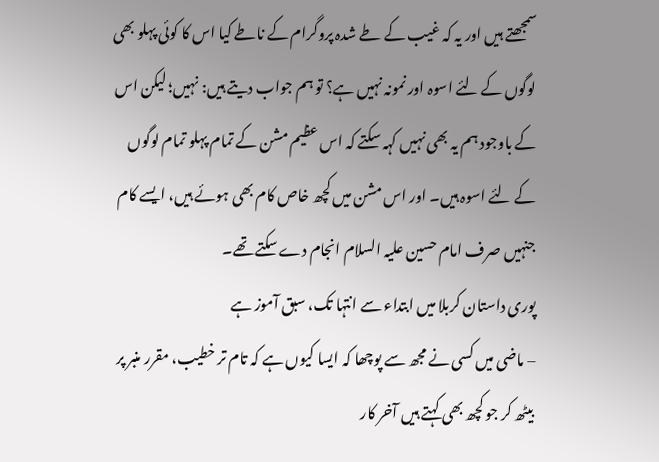سمجھتے ہیں اور یہ کہ غیب کے طے شدہ پروگرام کے ناطے کیا اس کا کوئی پہلو بھی لوگوں کے لئے اسوہ اور نمونہ نہیں ہے؟ تو ہم جواب دیتے ہیں: نہیں؛ لیکن اس کے باوجود ہم یہ بھی نہیں کہہ سکتے کہ اس عظیم مشن کے تمام پہلو تمام لوگوں کے لئے اسوہ ہیں۔ اور اس مشن میں کچھ خاص کام بھی ہوئے ہیں، ایسے کام جنہیں صرف امام حسین علیہ السلام انجام دے سکتے تھے۔
پوری داستان کربلا میں ابتداء سے انتہا تک، سبق آموز ہے
– ماضی میں کسی نے مجھ سے پوچھا کہ ایسا کیوں ہے کہ تام تر خطیب، مقرر منبر پر بیٹھ کر جو کچھ بھی کہتے ہیں آخر کار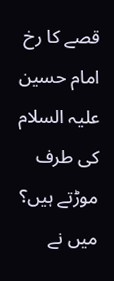قصے کا رخ امام حسین علیہ السلام کی طرف موڑتے ہیں؟ میں نے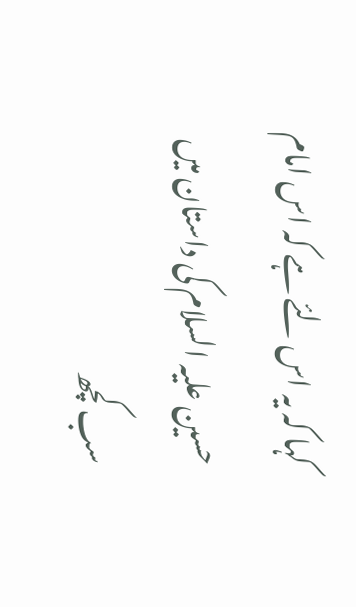کہا کہ یہ اس لئے ہے کہ اس امام حسین علیہ السلام کی داستان میں سب کچھ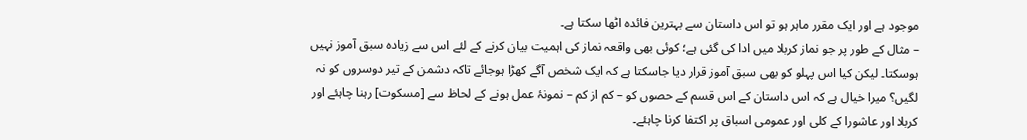موجود ہے اور ایک مقرر ماہر ہو تو اس داستان سے بہترین فائدہ اٹھا سکتا ہے۔
– مثال کے طور پر جو نماز کربلا میں ادا کی گئی ہے؛ کوئی بھی واقعہ نماز کی اہمیت بیان کرنے کے لئے اس سے زیادہ سبق آموز نہیں ہوسکتا۔ لیکن کیا اس پہلو کو بھی سبق آموز قرار دیا جاسکتا ہے کہ ایک شخص آگے کھڑا ہوجائے تاکہ دشمن کے تیر دوسروں کو نہ لگیں؟ میرا خیال ہے کہ اس داستان کے اس قسم کے حصوں کو – کم از کم – نمونۂ عمل ہونے کے لحاظ سے [مسکوت] رہنا چاہئے اور کربلا اور عاشورا کے کلی اور عمومی اسباق پر اکتفا کرنا چاہئے۔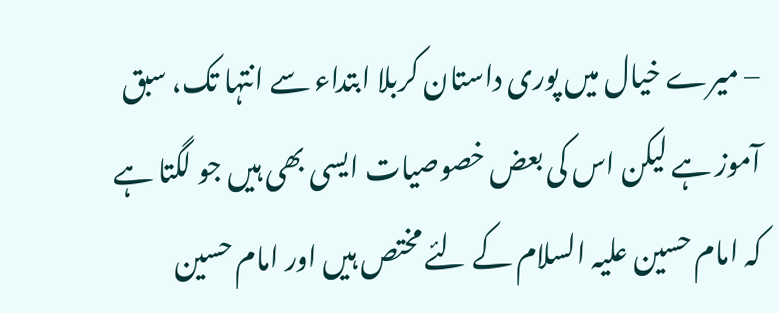– میرے خیال میں پوری داستان کربلا ابتداء سے انتہا تک، سبق آموز ہے لیکن اس کی بعض خصوصیات ایسی بھی ہیں جو لگتا ہے کہ امام حسین علیہ السلام کے لئے مختص ہیں اور امام حسین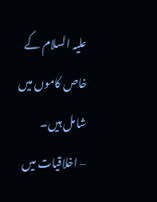علیہ السلام کے خاص کاموں میں شامل ہیں۔
– اخلاقیات میں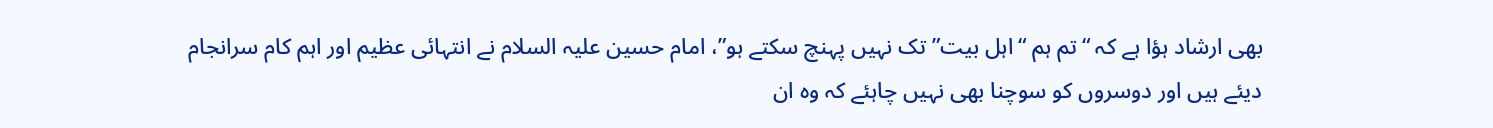بھی ارشاد ہؤا ہے کہ “تم ہم “اہل بیت” تک نہیں پہنچ سکتے ہو”، امام حسین علیہ السلام نے انتہائی عظیم اور اہم کام سرانجام دیئے ہیں اور دوسروں کو سوچنا بھی نہیں چاہئے کہ وہ ان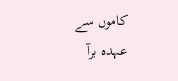کاموں سے عہدہ برآ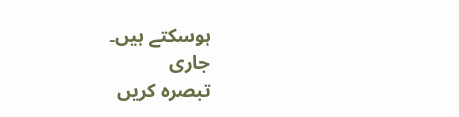ہوسکتے ہیں۔
جاری
تبصرہ کریں